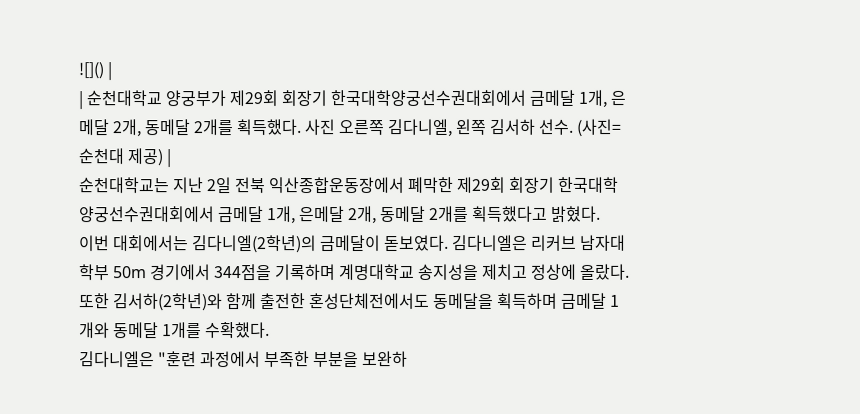![]() |
| 순천대학교 양궁부가 제29회 회장기 한국대학양궁선수권대회에서 금메달 1개, 은메달 2개, 동메달 2개를 획득했다. 사진 오른쪽 김다니엘, 왼쪽 김서하 선수. (사진=순천대 제공) |
순천대학교는 지난 2일 전북 익산종합운동장에서 폐막한 제29회 회장기 한국대학양궁선수권대회에서 금메달 1개, 은메달 2개, 동메달 2개를 획득했다고 밝혔다.
이번 대회에서는 김다니엘(2학년)의 금메달이 돋보였다. 김다니엘은 리커브 남자대학부 50m 경기에서 344점을 기록하며 계명대학교 송지성을 제치고 정상에 올랐다. 또한 김서하(2학년)와 함께 출전한 혼성단체전에서도 동메달을 획득하며 금메달 1개와 동메달 1개를 수확했다.
김다니엘은 "훈련 과정에서 부족한 부분을 보완하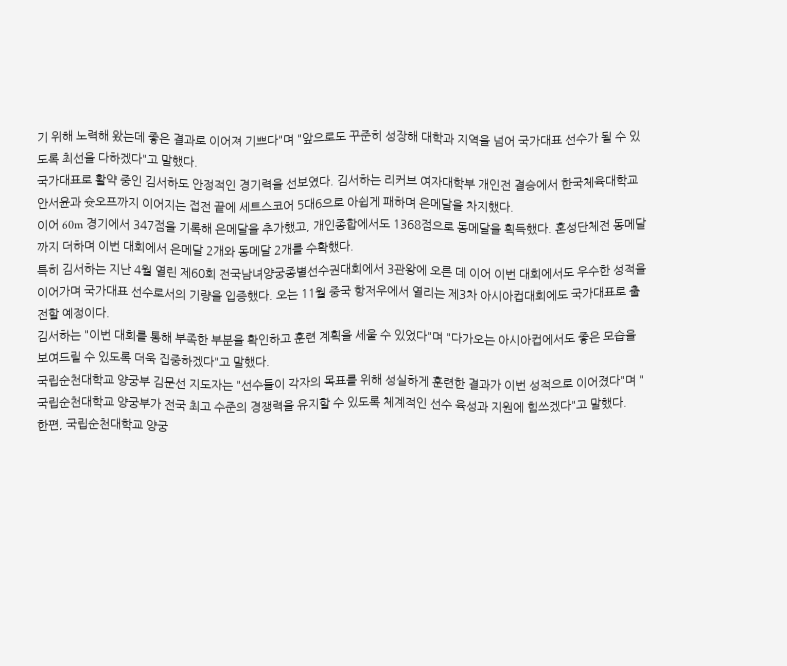기 위해 노력해 왔는데 좋은 결과로 이어져 기쁘다"며 "앞으로도 꾸준히 성장해 대학과 지역을 넘어 국가대표 선수가 될 수 있도록 최선을 다하겠다"고 말했다.
국가대표로 활약 중인 김서하도 안정적인 경기력을 선보였다. 김서하는 리커브 여자대학부 개인전 결승에서 한국체육대학교 안서윤과 슛오프까지 이어지는 접전 끝에 세트스코어 5대6으로 아쉽게 패하며 은메달을 차지했다.
이어 60m 경기에서 347점을 기록해 은메달을 추가했고, 개인종합에서도 1368점으로 동메달을 획득했다. 혼성단체전 동메달까지 더하며 이번 대회에서 은메달 2개와 동메달 2개를 수확했다.
특히 김서하는 지난 4월 열린 제60회 전국남녀양궁종별선수권대회에서 3관왕에 오른 데 이어 이번 대회에서도 우수한 성적을 이어가며 국가대표 선수로서의 기량을 입증했다. 오는 11월 중국 항저우에서 열리는 제3차 아시아컵대회에도 국가대표로 출전할 예정이다.
김서하는 "이번 대회를 통해 부족한 부분을 확인하고 훈련 계획을 세울 수 있었다"며 "다가오는 아시아컵에서도 좋은 모습을 보여드릴 수 있도록 더욱 집중하겠다"고 말했다.
국립순천대학교 양궁부 김문선 지도자는 "선수들이 각자의 목표를 위해 성실하게 훈련한 결과가 이번 성적으로 이어졌다"며 "국립순천대학교 양궁부가 전국 최고 수준의 경쟁력을 유지할 수 있도록 체계적인 선수 육성과 지원에 힘쓰겠다"고 말했다.
한편, 국립순천대학교 양궁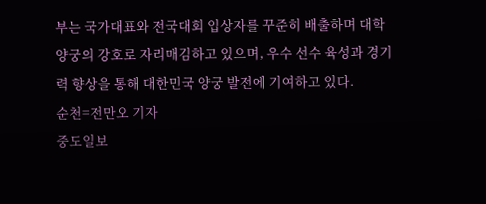부는 국가대표와 전국대회 입상자를 꾸준히 배출하며 대학 양궁의 강호로 자리매김하고 있으며, 우수 선수 육성과 경기력 향상을 통해 대한민국 양궁 발전에 기여하고 있다.
순천=전만오 기자
중도일보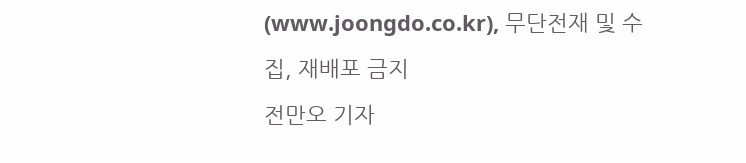(www.joongdo.co.kr), 무단전재 및 수집, 재배포 금지
전만오 기자